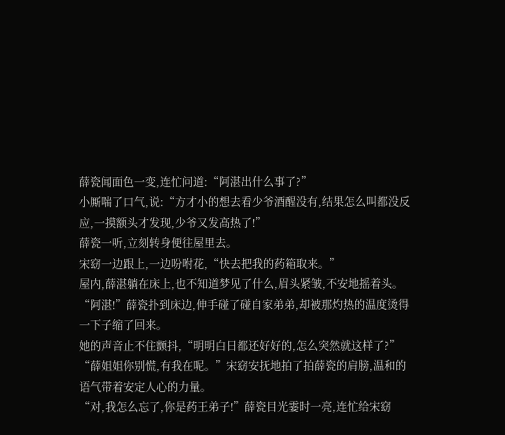薛瓷闻面色一变,连忙问道:“阿湛出什么事了?”
小厮喘了口气,说:“方才小的想去看少爷酒醒没有,结果怎么叫都没反应,一摸额头才发现,少爷又发高热了!”
薛瓷一听,立刻转身便往屋里去。
宋窈一边跟上,一边吩咐花,“快去把我的药箱取来。”
屋内,薛湛躺在床上,也不知道梦见了什么,眉头紧皱,不安地摇着头。
“阿湛!”薛瓷扑到床边,伸手碰了碰自家弟弟,却被那灼热的温度烫得一下子缩了回来。
她的声音止不住颤抖,“明明白日都还好好的,怎么突然就这样了?”
“薛姐姐你别慌,有我在呢。”宋窈安抚地拍了拍薛瓷的肩膀,温和的语气带着安定人心的力量。
“对,我怎么忘了,你是药王弟子!”薛瓷目光霎时一亮,连忙给宋窈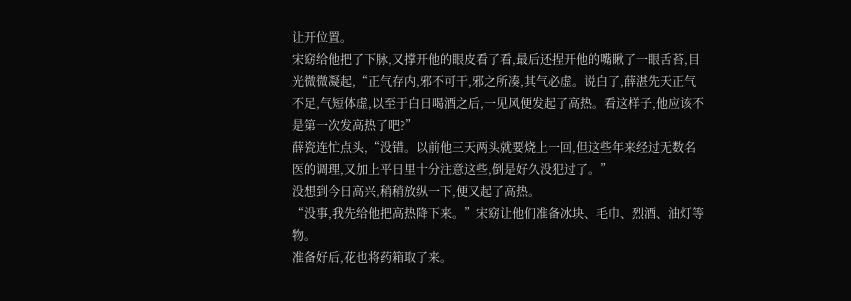让开位置。
宋窈给他把了下脉,又撑开他的眼皮看了看,最后还捏开他的嘴瞅了一眼舌苔,目光微微凝起,“正气存内,邪不可干,邪之所凑,其气必虚。说白了,薛湛先天正气不足,气短体虚,以至于白日喝酒之后,一见风便发起了高热。看这样子,他应该不是第一次发高热了吧?”
薛瓷连忙点头,“没错。以前他三天两头就要烧上一回,但这些年来经过无数名医的调理,又加上平日里十分注意这些,倒是好久没犯过了。”
没想到今日高兴,稍稍放纵一下,便又起了高热。
“没事,我先给他把高热降下来。”宋窈让他们准备冰块、毛巾、烈酒、油灯等物。
准备好后,花也将药箱取了来。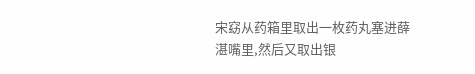宋窈从药箱里取出一枚药丸塞进薛湛嘴里,然后又取出银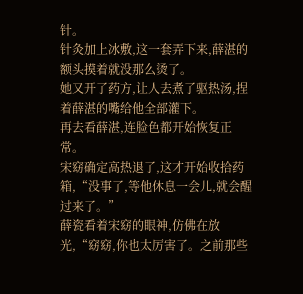针。
针灸加上冰敷,这一套弄下来,薛湛的额头摸着就没那么烫了。
她又开了药方,让人去煮了驱热汤,捏着薛湛的嘴给他全部灌下。
再去看薛湛,连脸色都开始恢复正常。
宋窈确定高热退了,这才开始收拾药箱,“没事了,等他休息一会儿,就会醒过来了。”
薛瓷看着宋窈的眼神,仿佛在放光,“窈窈,你也太厉害了。之前那些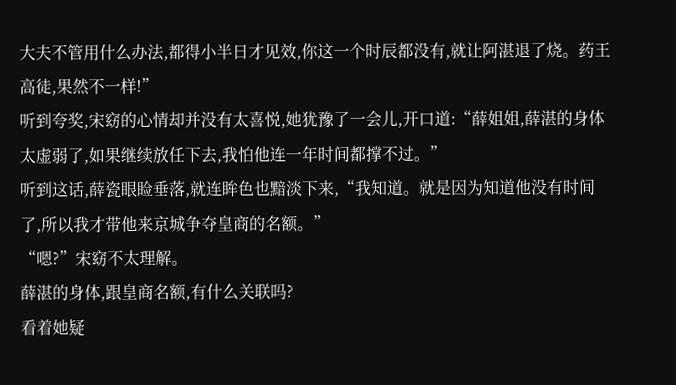大夫不管用什么办法,都得小半日才见效,你这一个时辰都没有,就让阿湛退了烧。药王高徒,果然不一样!”
听到夸奖,宋窈的心情却并没有太喜悦,她犹豫了一会儿,开口道:“薛姐姐,薛湛的身体太虚弱了,如果继续放任下去,我怕他连一年时间都撑不过。”
听到这话,薛瓷眼睑垂落,就连眸色也黯淡下来,“我知道。就是因为知道他没有时间了,所以我才带他来京城争夺皇商的名额。”
“嗯?”宋窈不太理解。
薛湛的身体,跟皇商名额,有什么关联吗?
看着她疑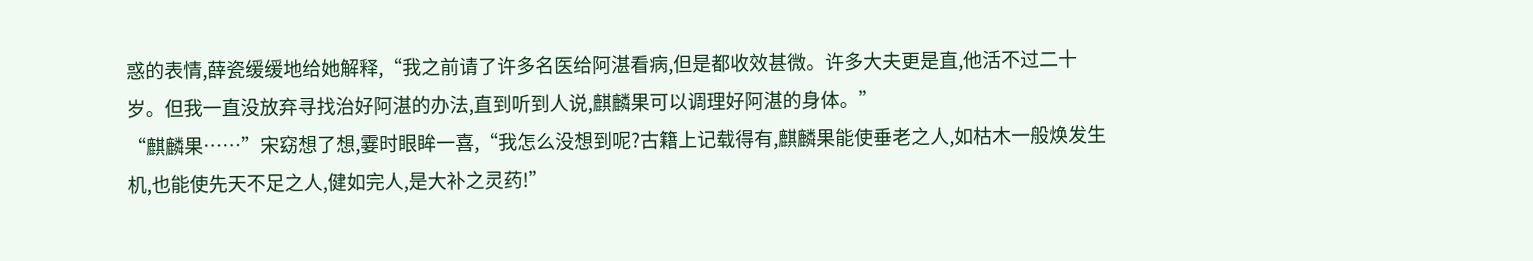惑的表情,薛瓷缓缓地给她解释,“我之前请了许多名医给阿湛看病,但是都收效甚微。许多大夫更是直,他活不过二十岁。但我一直没放弃寻找治好阿湛的办法,直到听到人说,麒麟果可以调理好阿湛的身体。”
“麒麟果……”宋窈想了想,霎时眼眸一喜,“我怎么没想到呢?古籍上记载得有,麒麟果能使垂老之人,如枯木一般焕发生机,也能使先天不足之人,健如完人,是大补之灵药!”